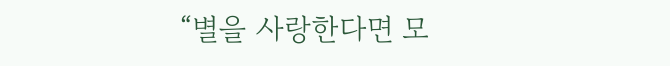“별을 사랑한다면 모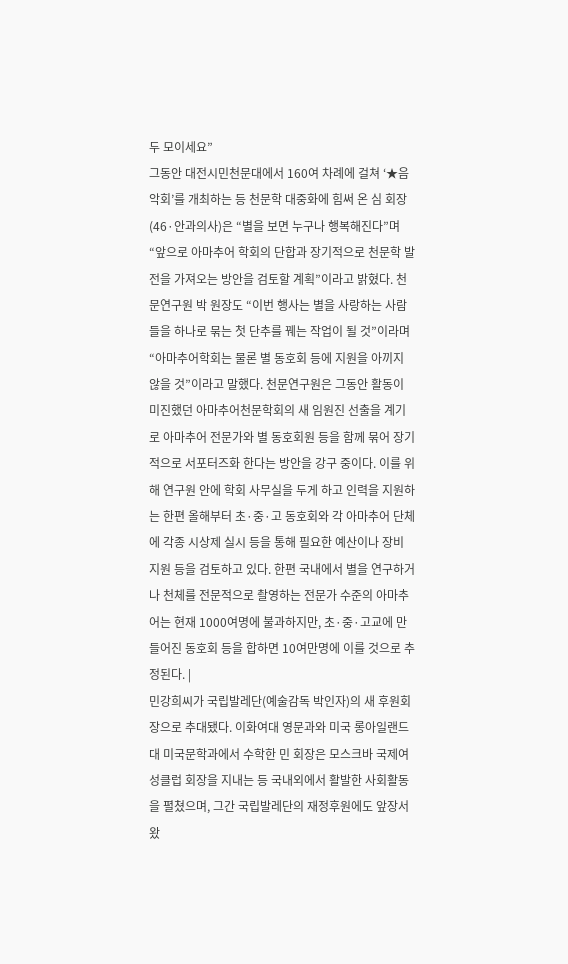두 모이세요”
그동안 대전시민천문대에서 160여 차례에 걸쳐 ‘★음악회’를 개최하는 등 천문학 대중화에 힘써 온 심 회장(46·안과의사)은 “별을 보면 누구나 행복해진다”며 “앞으로 아마추어 학회의 단합과 장기적으로 천문학 발전을 가져오는 방안을 검토할 계획”이라고 밝혔다. 천문연구원 박 원장도 “이번 행사는 별을 사랑하는 사람들을 하나로 묶는 첫 단추를 꿰는 작업이 될 것”이라며 “아마추어학회는 물론 별 동호회 등에 지원을 아끼지 않을 것”이라고 말했다. 천문연구원은 그동안 활동이 미진했던 아마추어천문학회의 새 임원진 선출을 계기로 아마추어 전문가와 별 동호회원 등을 함께 묶어 장기적으로 서포터즈화 한다는 방안을 강구 중이다. 이를 위해 연구원 안에 학회 사무실을 두게 하고 인력을 지원하는 한편 올해부터 초·중·고 동호회와 각 아마추어 단체에 각종 시상제 실시 등을 통해 필요한 예산이나 장비 지원 등을 검토하고 있다. 한편 국내에서 별을 연구하거나 천체를 전문적으로 촬영하는 전문가 수준의 아마추어는 현재 1000여명에 불과하지만, 초·중·고교에 만들어진 동호회 등을 합하면 10여만명에 이를 것으로 추정된다. |
민강희씨가 국립발레단(예술감독 박인자)의 새 후원회장으로 추대됐다. 이화여대 영문과와 미국 롱아일랜드대 미국문학과에서 수학한 민 회장은 모스크바 국제여성클럽 회장을 지내는 등 국내외에서 활발한 사회활동을 펼쳤으며, 그간 국립발레단의 재정후원에도 앞장서왔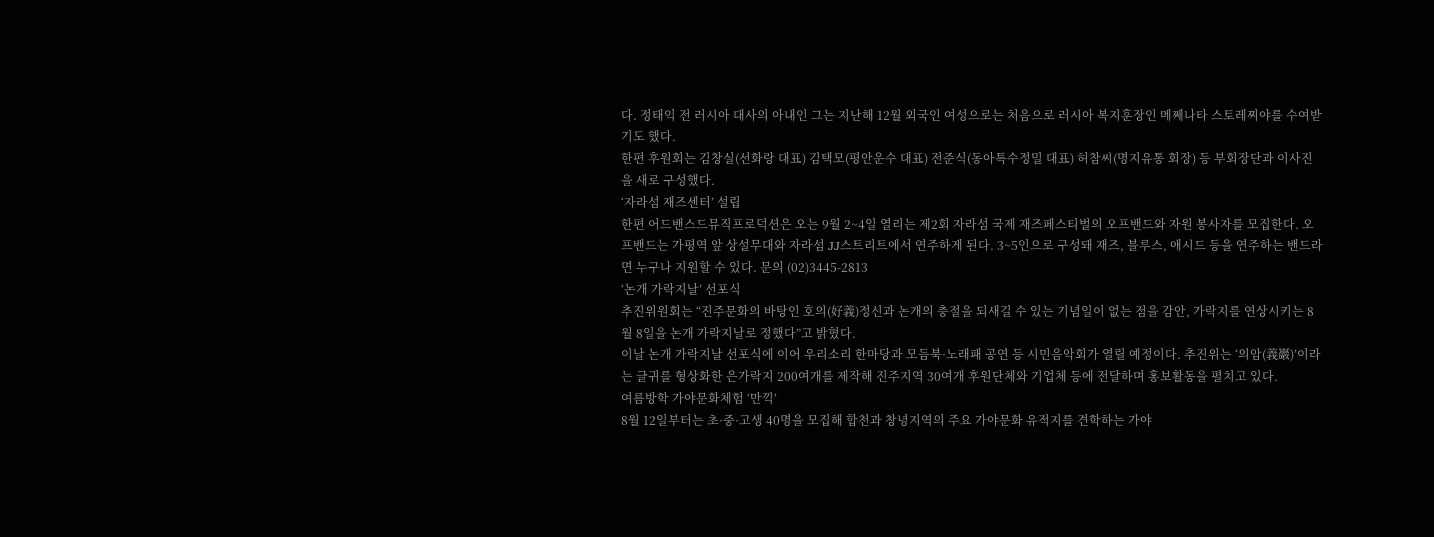다. 정태익 전 러시아 대사의 아내인 그는 지난해 12월 외국인 여성으로는 처음으로 러시아 복지훈장인 메쩨나타 스토레찌야를 수여받기도 했다.
한편 후원회는 김창실(선화랑 대표) 김택모(평안운수 대표) 전준식(동아특수정밀 대표) 허참씨(명지유통 회장) 등 부회장단과 이사진을 새로 구성했다.
‘자라섬 재즈센터’ 설립
한편 어드밴스드뮤직프로덕션은 오는 9월 2~4일 열리는 제2회 자라섬 국제 재즈페스티벌의 오프밴드와 자원 봉사자를 모집한다. 오프밴드는 가평역 앞 상설무대와 자라섬 JJ스트리트에서 연주하게 된다. 3~5인으로 구성돼 재즈, 블루스, 애시드 등을 연주하는 밴드라면 누구나 지원할 수 있다. 문의 (02)3445-2813
‘논개 가락지날’ 선포식
추진위원회는 “진주문화의 바탕인 호의(好義)정신과 논개의 충절을 되새길 수 있는 기념일이 없는 점을 감안, 가락지를 연상시키는 8월 8일을 논개 가락지날로 정했다”고 밝혔다.
이날 논개 가락지날 선포식에 이어 우리소리 한마당과 모듬북·노래패 공연 등 시민음악회가 열릴 예정이다. 추진위는 ‘의암(義巖)’이라는 글귀를 형상화한 은가락지 200여개를 제작해 진주지역 30여개 후원단체와 기업체 등에 전달하며 홍보활동을 펼치고 있다.
여름방학 가야문화체험 ‘만끽’
8월 12일부터는 초·중·고생 40명을 모집해 합천과 창녕지역의 주요 가야문화 유적지를 견학하는 가야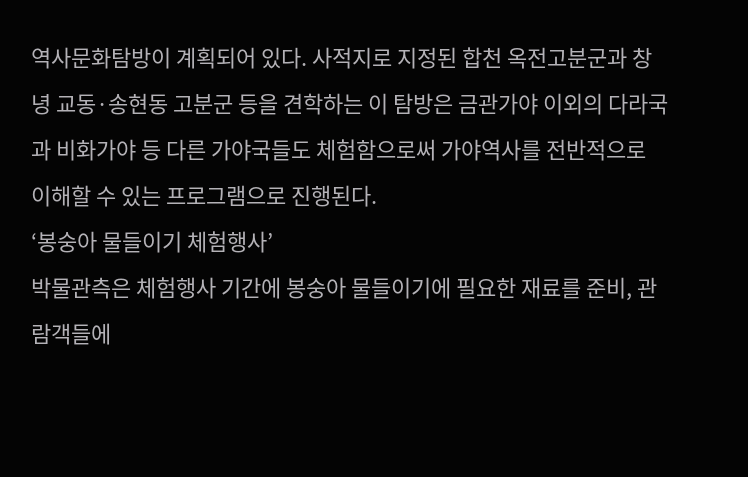역사문화탐방이 계획되어 있다. 사적지로 지정된 합천 옥전고분군과 창녕 교동·송현동 고분군 등을 견학하는 이 탐방은 금관가야 이외의 다라국과 비화가야 등 다른 가야국들도 체험함으로써 가야역사를 전반적으로 이해할 수 있는 프로그램으로 진행된다.
‘봉숭아 물들이기 체험행사’
박물관측은 체험행사 기간에 봉숭아 물들이기에 필요한 재료를 준비, 관람객들에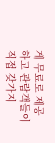게 무료로 제공하고 관람객들이 직접 갖가지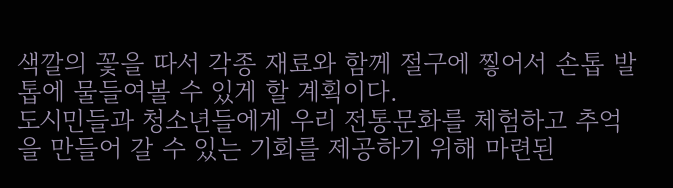색깔의 꽃을 따서 각종 재료와 함께 절구에 찧어서 손톱 발톱에 물들여볼 수 있게 할 계획이다.
도시민들과 청소년들에게 우리 전통문화를 체험하고 추억을 만들어 갈 수 있는 기회를 제공하기 위해 마련된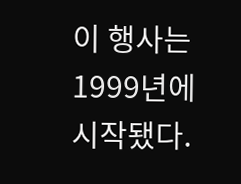이 행사는 1999년에 시작됐다.